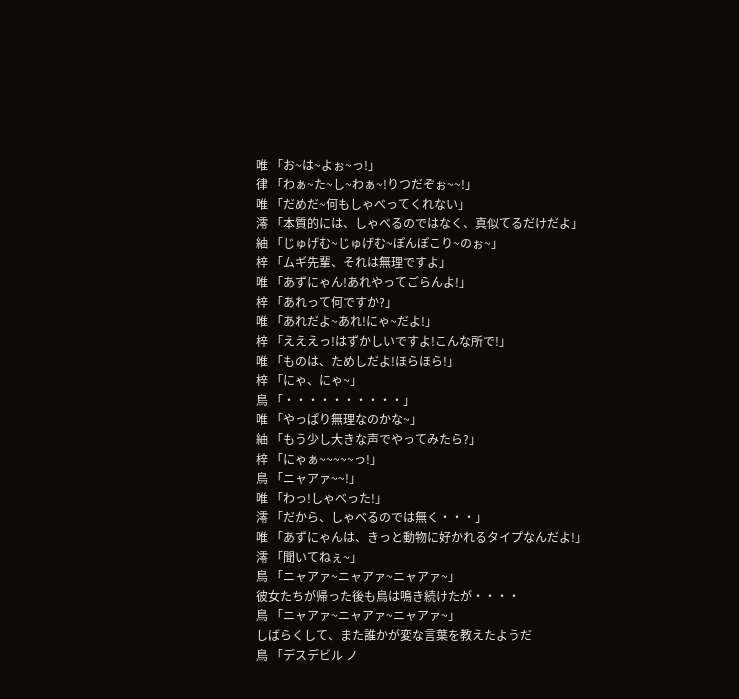唯 「お~は~よぉ~っ!」
律 「わぁ~た~し~わぁ~!りつだぞぉ~~!」
唯 「だめだ~何もしゃべってくれない」
澪 「本質的には、しゃべるのではなく、真似てるだけだよ」
紬 「じゅげむ~じゅげむ~ぽんぽこり~のぉ~」
梓 「ムギ先輩、それは無理ですよ」
唯 「あずにゃん!あれやってごらんよ!」
梓 「あれって何ですか?」
唯 「あれだよ~あれ!にゃ~だよ!」
梓 「えええっ!はずかしいですよ!こんな所で!」
唯 「ものは、ためしだよ!ほらほら!」
梓 「にゃ、にゃ~」
鳥 「・・・・・・・・・・」
唯 「やっぱり無理なのかな~」
紬 「もう少し大きな声でやってみたら?」
梓 「にゃぁ~~~~~っ!」
鳥 「ニャアァ~~!」
唯 「わっ!しゃべった!」
澪 「だから、しゃべるのでは無く・・・」
唯 「あずにゃんは、きっと動物に好かれるタイプなんだよ!」
澪 「聞いてねぇ~」
鳥 「ニャアァ~ニャアァ~ニャアァ~」
彼女たちが帰った後も鳥は鳴き続けたが・・・・
鳥 「ニャアァ~ニャアァ~ニャアァ~」
しばらくして、また誰かが変な言葉を教えたようだ
鳥 「デスデビル ノ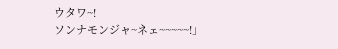ウタワ~!
ソンナモンジャ~ネェ~~~~~!」